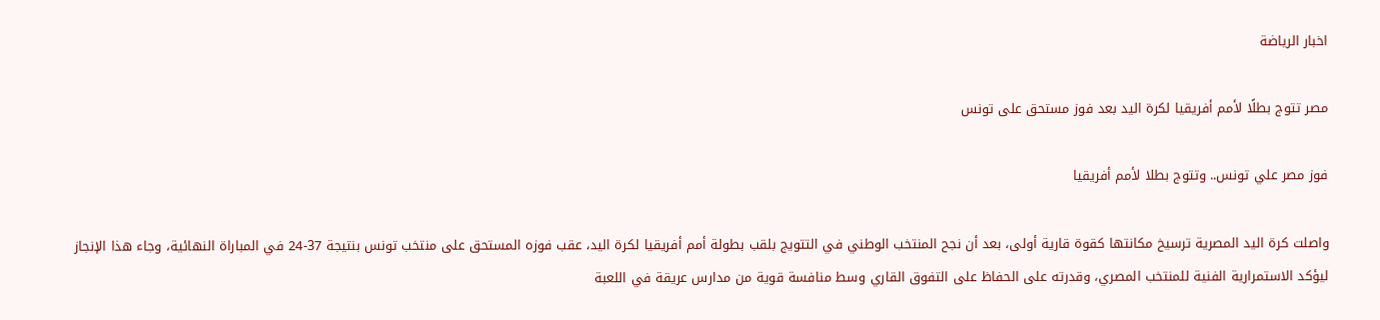اخبار الرياضة

مصر تتوج بطلًا لأمم أفريقيا لكرة اليد بعد فوز مستحق على تونس

فوز مصر علي تونس.. وتتوج بطلا لأمم أفريقيا

واصلت كرة اليد المصرية ترسيخ مكانتها كقوة قارية أولى، بعد أن نجح المنتخب الوطني في التتويج بلقب بطولة أمم أفريقيا لكرة اليد، عقب فوزه المستحق على منتخب تونس بنتيجة 37-24 في المباراة النهائية، وجاء هذا الإنجاز ليؤكد الاستمرارية الفنية للمنتخب المصري، وقدرته على الحفاظ على التفوق القاري وسط منافسة قوية من مدارس عريقة في اللعبة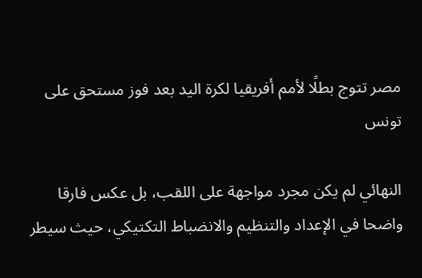مصر تتوج بطلًا لأمم أفريقيا لكرة اليد بعد فوز مستحق على تونس

النهائي لم يكن مجرد مواجهة على اللقب، بل عكس فارقا واضحا في الإعداد والتنظيم والانضباط التكتيكي، حيث سيطر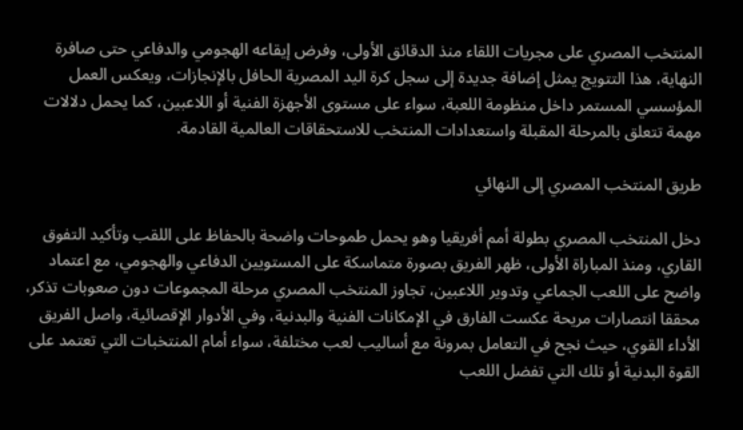المنتخب المصري على مجريات اللقاء منذ الدقائق الأولى، وفرض إيقاعه الهجومي والدفاعي حتى صافرة النهاية، هذا التتويج يمثل إضافة جديدة إلى سجل كرة اليد المصرية الحافل بالإنجازات، ويعكس العمل المؤسسي المستمر داخل منظومة اللعبة، سواء على مستوى الأجهزة الفنية أو اللاعبين، كما يحمل دلالات مهمة تتعلق بالمرحلة المقبلة واستعدادات المنتخب للاستحقاقات العالمية القادمة.

طريق المنتخب المصري إلى النهائي

دخل المنتخب المصري بطولة أمم أفريقيا وهو يحمل طموحات واضحة بالحفاظ على اللقب وتأكيد التفوق القاري، ومنذ المباراة الأولى، ظهر الفريق بصورة متماسكة على المستويين الدفاعي والهجومي، مع اعتماد واضح على اللعب الجماعي وتدوير اللاعبين، تجاوز المنتخب المصري مرحلة المجموعات دون صعوبات تذكر، محققا انتصارات مريحة عكست الفارق في الإمكانات الفنية والبدنية، وفي الأدوار الإقصائية، واصل الفريق الأداء القوي، حيث نجح في التعامل بمرونة مع أساليب لعب مختلفة، سواء أمام المنتخبات التي تعتمد على القوة البدنية أو تلك التي تفضل اللعب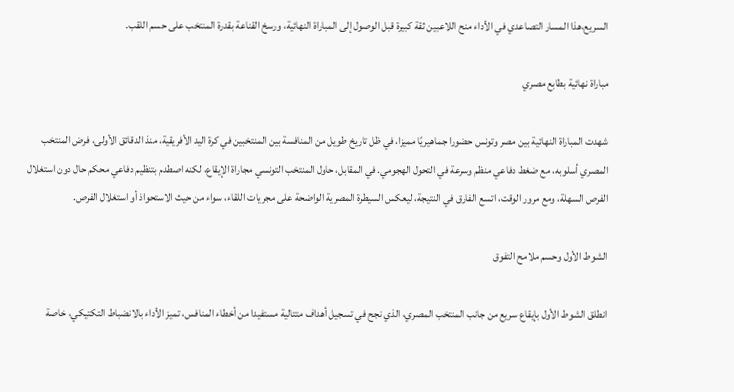السريع،هذا المسار التصاعدي في الأداء منح اللاعبين ثقة كبيرة قبل الوصول إلى المباراة النهائية، ورسخ القناعة بقدرة المنتخب على حسم اللقب.

مباراة نهائية بطابع مصري

شهدت المباراة النهائية بين مصر وتونس حضورا جماهيريًا مميزا، في ظل تاريخ طويل من المنافسة بين المنتخبين في كرة اليد الأفريقية، منذ الدقائق الأولى، فرض المنتخب المصري أسلوبه، مع ضغط دفاعي منظم وسرعة في التحول الهجومي. في المقابل، حاول المنتخب التونسي مجاراة الإيقاع، لكنه اصطدم بتنظيم دفاعي محكم حال دون استغلال الفرص السهلة، ومع مرور الوقت، اتسع الفارق في النتيجة، ليعكس السيطرة المصرية الواضحة على مجريات اللقاء، سواء من حيث الاستحواذ أو استغلال الفرص.

الشوط الأول وحسم ملامح التفوق

انطلق الشوط الأول بإيقاع سريع من جانب المنتخب المصري، الذي نجح في تسجيل أهداف متتالية مستفيدا من أخطاء المنافس، تميز الأداء بالانضباط التكتيكي، خاصة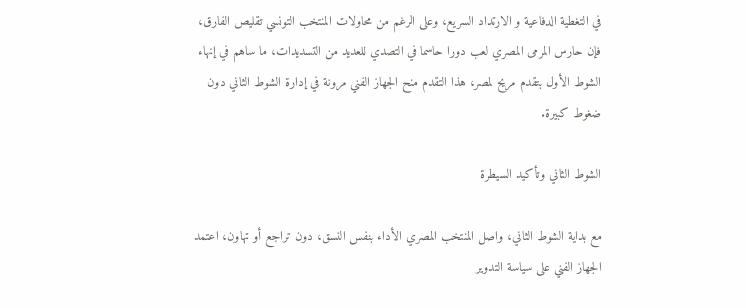في التغطية الدفاعية و الارتداد السريع، وعلى الرغم من محاولات المنتخب التونسي تقليص الفارق، فإن حارس المرمى المصري لعب دورا حاسما في التصدي للعديد من التسديدات، ما ساهم في إنهاء الشوط الأول بتقدم مريح لمصر، هذا التقدم منح الجهاز الفني مرونة في إدارة الشوط الثاني دون ضغوط كبيرة.

الشوط الثاني وتأكيد السيطرة

مع بداية الشوط الثاني، واصل المنتخب المصري الأداء بنفس النسق، دون تراجع أو تهاون، اعتمد الجهاز الفني على سياسة التدوير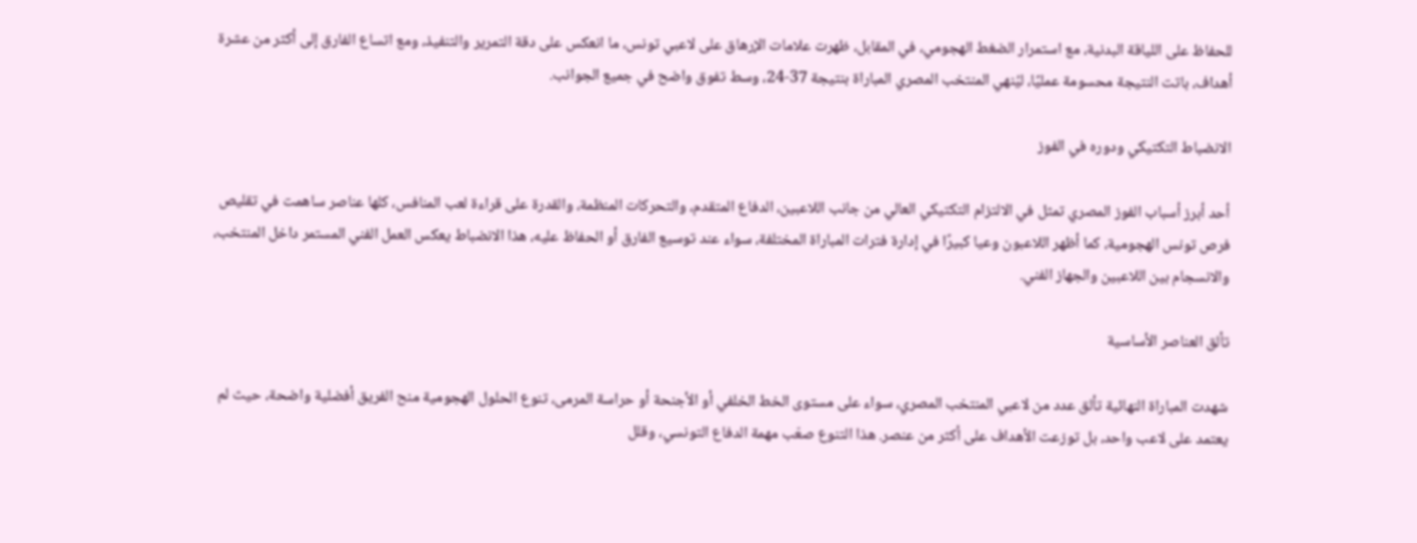للحفاظ على اللياقة البدنية، مع استمرار الضغط الهجومي، في المقابل، ظهرت علامات الإرهاق على لاعبي تونس، ما انعكس على دقة التمرير والتنفيذ، ومع اتساع الفارق إلى أكثر من عشرة أهداف، باتت النتيجة محسومة عمليًا، ليُنهي المنتخب المصري المباراة بنتيجة 37-24، وسط تفوق واضح في جميع الجوانب.

الانضباط التكتيكي ودوره في الفوز

أحد أبرز أسباب الفوز المصري تمثل في الالتزام التكتيكي العالي من جانب اللاعبين، الدفاع المتقدم، والتحركات المنظمة، والقدرة على قراءة لعب المنافس، كلها عناصر ساهمت في تقليص فرص تونس الهجومية، كما أظهر اللاعبون وعيا كبيرًا في إدارة فترات المباراة المختلفة، سواء عند توسيع الفارق أو الحفاظ عليه، هذا الانضباط يعكس العمل الفني المستمر داخل المنتخب، والانسجام بين اللاعبين والجهاز الفني.

تألق العناصر الأساسية

شهدت المباراة النهائية تألق عدد من لاعبي المنتخب المصري، سواء على مستوى الخط الخلفي أو الأجنحة أو حراسة المرمى، تنوع الحلول الهجومية منح الفريق أفضلية واضحة، حيث لم يعتمد على لاعب واحد، بل توزعت الأهداف على أكثر من عنصر. هذا التنوع صعّب مهمة الدفاع التونسي، وقلل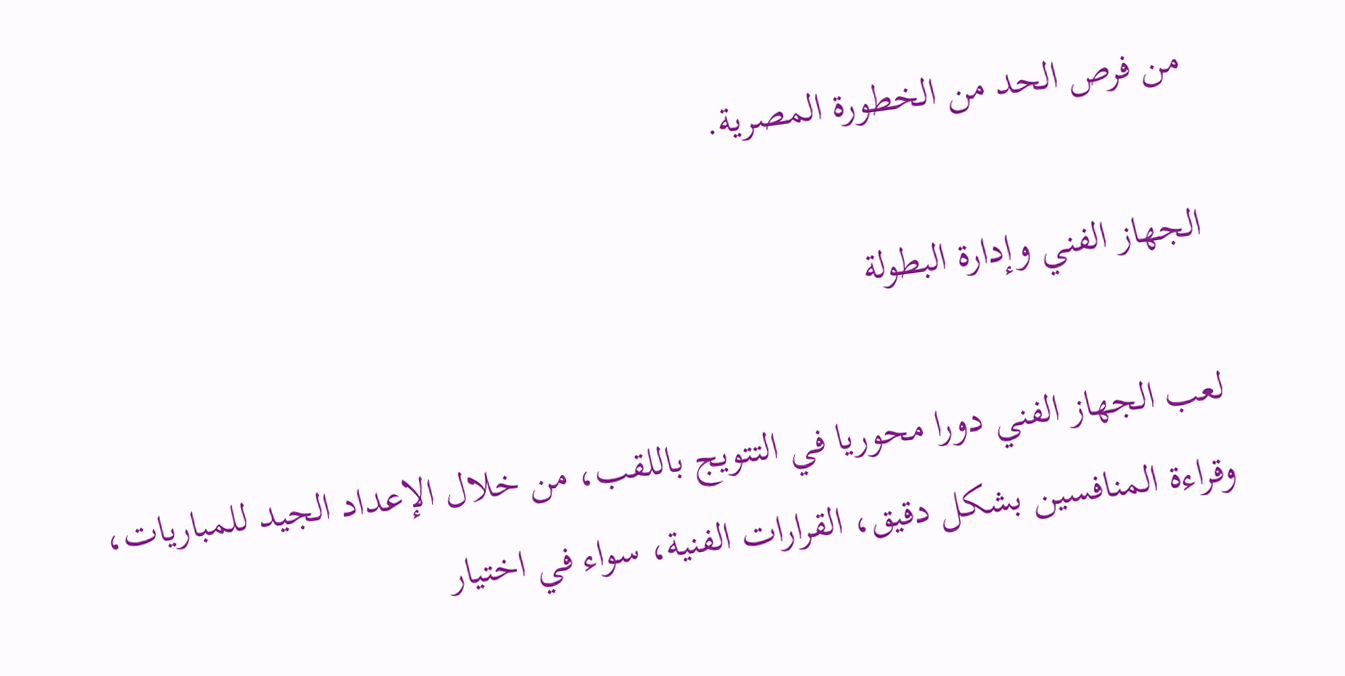من فرص الحد من الخطورة المصرية.

الجهاز الفني وإدارة البطولة

لعب الجهاز الفني دورا محوريا في التتويج باللقب، من خلال الإعداد الجيد للمباريات، وقراءة المنافسين بشكل دقيق، القرارات الفنية، سواء في اختيار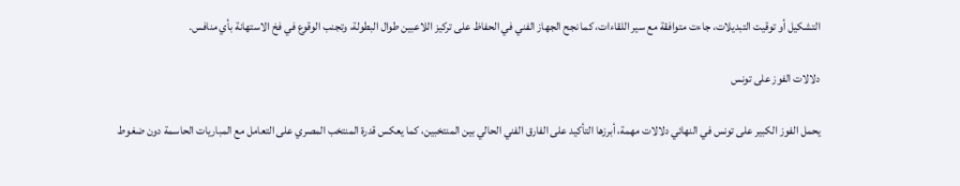التشكيل أو توقيت التبديلات، جاءت متوافقة مع سير اللقاءات، كما نجح الجهاز الفني في الحفاظ على تركيز اللاعبين طوال البطولة، وتجنب الوقوع في فخ الاستهانة بأي منافس.

دلالات الفوز على تونس

يحمل الفوز الكبير على تونس في النهائي دلالات مهمة، أبرزها التأكيد على الفارق الفني الحالي بين المنتخبين، كما يعكس قدرة المنتخب المصري على التعامل مع المباريات الحاسمة دون ضغوط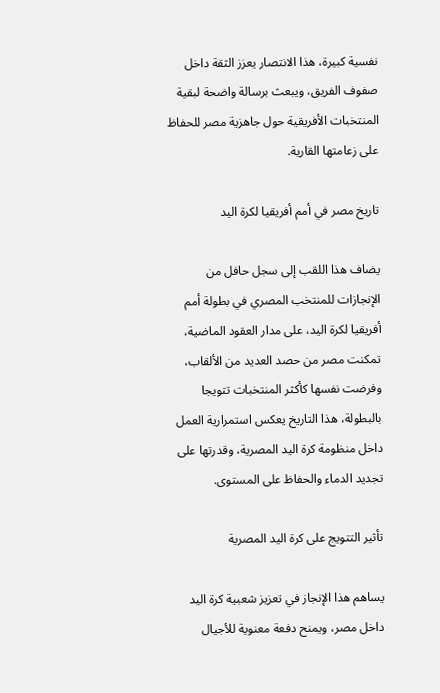نفسية كبيرة، هذا الانتصار يعزز الثقة داخل صفوف الفريق، ويبعث برسالة واضحة لبقية المنتخبات الأفريقية حول جاهزية مصر للحفاظ على زعامتها القارية.

تاريخ مصر في أمم أفريقيا لكرة اليد

يضاف هذا اللقب إلى سجل حافل من الإنجازات للمنتخب المصري في بطولة أمم أفريقيا لكرة اليد، على مدار العقود الماضية، تمكنت مصر من حصد العديد من الألقاب، وفرضت نفسها كأكثر المنتخبات تتويجا بالبطولة، هذا التاريخ يعكس استمرارية العمل داخل منظومة كرة اليد المصرية، وقدرتها على تجديد الدماء والحفاظ على المستوى.

تأثير التتويج على كرة اليد المصرية

يساهم هذا الإنجاز في تعزيز شعبية كرة اليد داخل مصر، ويمنح دفعة معنوية للأجيال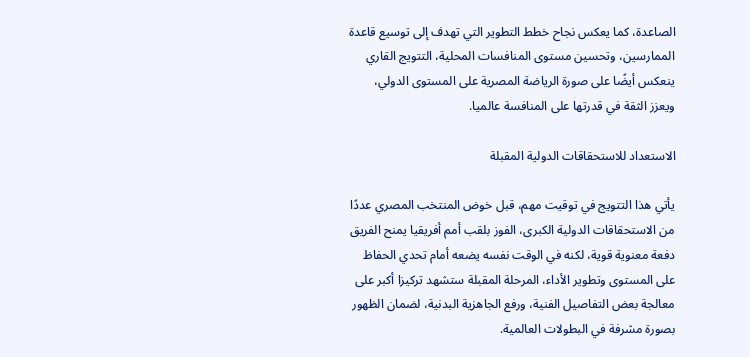الصاعدة، كما يعكس نجاح خطط التطوير التي تهدف إلى توسيع قاعدة الممارسين، وتحسين مستوى المنافسات المحلية، التتويج القاري ينعكس أيضًا على صورة الرياضة المصرية على المستوى الدولي، ويعزز الثقة في قدرتها على المنافسة عالميا.

الاستعداد للاستحقاقات الدولية المقبلة

يأتي هذا التتويج في توقيت مهم، قبل خوض المنتخب المصري عددًا من الاستحقاقات الدولية الكبرى، الفوز بلقب أمم أفريقيا يمنح الفريق دفعة معنوية قوية، لكنه في الوقت نفسه يضعه أمام تحدي الحفاظ على المستوى وتطوير الأداء، المرحلة المقبلة ستشهد تركيزا أكبر على معالجة بعض التفاصيل الفنية، ورفع الجاهزية البدنية، لضمان الظهور بصورة مشرفة في البطولات العالمية.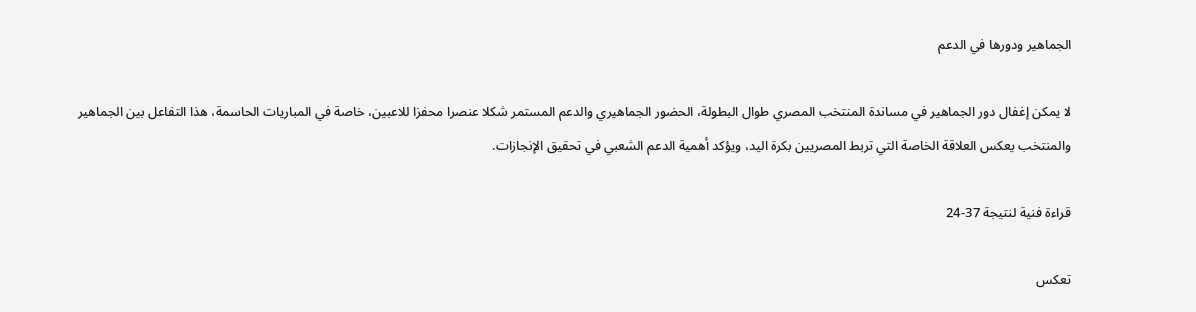الجماهير ودورها في الدعم

لا يمكن إغفال دور الجماهير في مساندة المنتخب المصري طوال البطولة، الحضور الجماهيري والدعم المستمر شكلا عنصرا محفزا للاعبين، خاصة في المباريات الحاسمة، هذا التفاعل بين الجماهير والمنتخب يعكس العلاقة الخاصة التي تربط المصريين بكرة اليد، ويؤكد أهمية الدعم الشعبي في تحقيق الإنجازات.

قراءة فنية لنتيجة 37-24

تعكس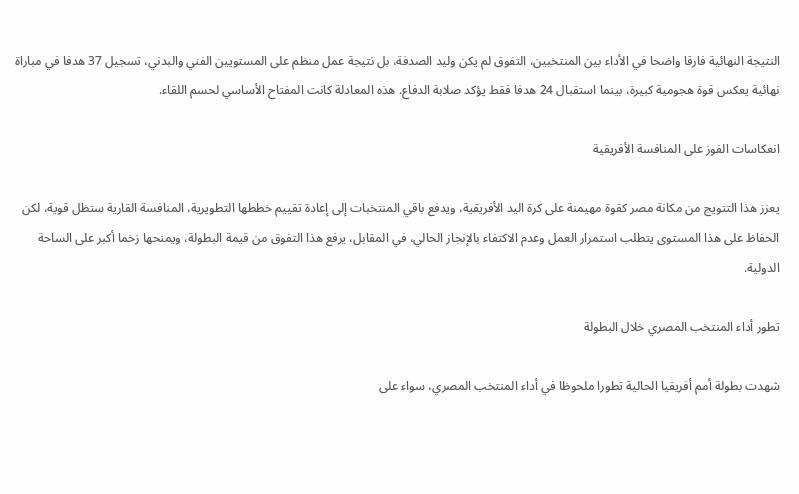النتيجة النهائية فارقا واضحا في الأداء بين المنتخبين، التفوق لم يكن وليد الصدفة، بل نتيجة عمل منظم على المستويين الفني والبدني، تسجيل 37 هدفا في مباراة نهائية يعكس قوة هجومية كبيرة، بينما استقبال 24 هدفا فقط يؤكد صلابة الدفاع. هذه المعادلة كانت المفتاح الأساسي لحسم اللقاء.

انعكاسات الفوز على المنافسة الأفريقية

يعزز هذا التتويج من مكانة مصر كقوة مهيمنة على كرة اليد الأفريقية، ويدفع باقي المنتخبات إلى إعادة تقييم خططها التطويرية، المنافسة القارية ستظل قوية، لكن الحفاظ على هذا المستوى يتطلب استمرار العمل وعدم الاكتفاء بالإنجاز الحالي، في المقابل، يرفع هذا التفوق من قيمة البطولة، ويمنحها زخما أكبر على الساحة الدولية.

تطور أداء المنتخب المصري خلال البطولة

شهدت بطولة أمم أفريقيا الحالية تطورا ملحوظا في أداء المنتخب المصري، سواء على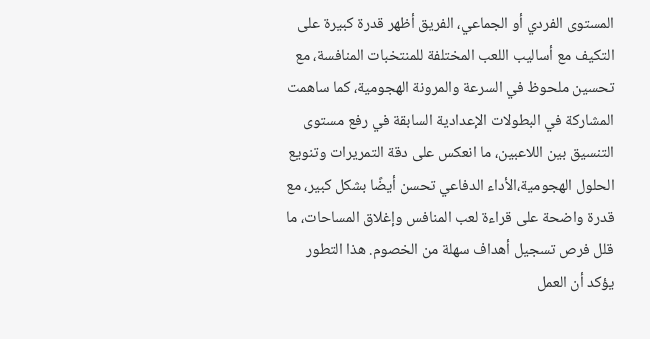المستوى الفردي أو الجماعي، الفريق أظهر قدرة كبيرة على التكيف مع أساليب اللعب المختلفة للمنتخبات المنافسة، مع تحسين ملحوظ في السرعة والمرونة الهجومية، كما ساهمت المشاركة في البطولات الإعدادية السابقة في رفع مستوى التنسيق بين اللاعبين، ما انعكس على دقة التمريرات وتنويع الحلول الهجومية،الأداء الدفاعي تحسن أيضًا بشكل كبير، مع قدرة واضحة على قراءة لعب المنافس وإغلاق المساحات، ما قلل فرص تسجيل أهداف سهلة من الخصوم. هذا التطور يؤكد أن العمل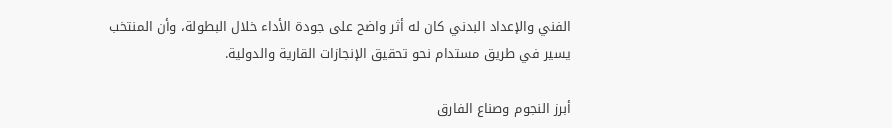الفني والإعداد البدني كان له أثر واضح على جودة الأداء خلال البطولة، وأن المنتخب يسير في طريق مستدام نحو تحقيق الإنجازات القارية والدولية.

أبرز النجوم وصناع الفارق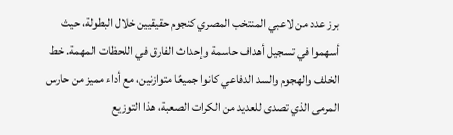برز عدد من لاعبي المنتخب المصري كنجوم حقيقيين خلال البطولة، حيث أسهموا في تسجيل أهداف حاسمة وإحداث الفارق في اللحظات المهمة. خط الخلف والهجوم والسد الدفاعي كانوا جميعًا متوازنين، مع أداء مميز من حارس المرمى الذي تصدى للعديد من الكرات الصعبة، هذا التوزيع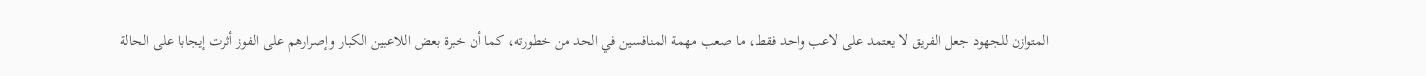المتوازن للجهود جعل الفريق لا يعتمد على لاعب واحد فقط، ما صعب مهمة المنافسين في الحد من خطورته، كما أن خبرة بعض اللاعبين الكبار وإصرارهم على الفوز أثرت إيجابا على الحالة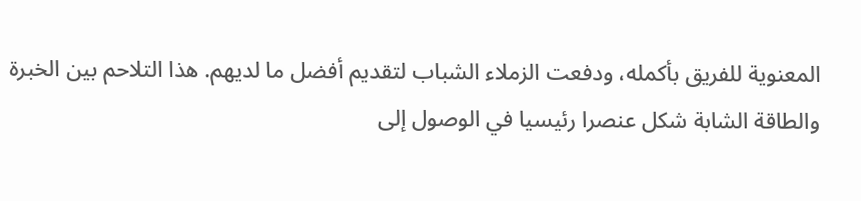المعنوية للفريق بأكمله، ودفعت الزملاء الشباب لتقديم أفضل ما لديهم. هذا التلاحم بين الخبرة والطاقة الشابة شكل عنصرا رئيسيا في الوصول إلى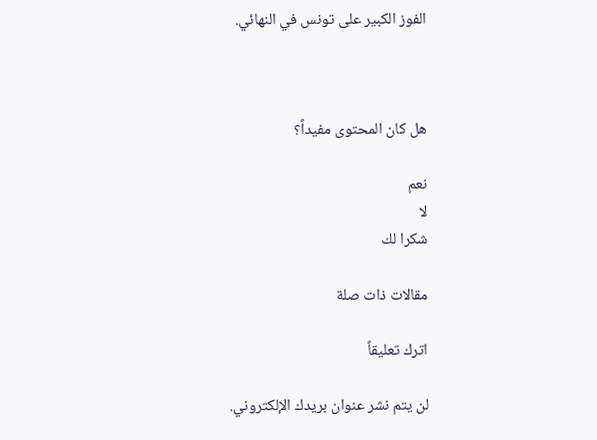الفوز الكبير على تونس في النهائي.



هل كان المحتوى مفيداً؟

نعم
لا
شكرا لك

مقالات ذات صلة

اترك تعليقاً

لن يتم نشر عنوان بريدك الإلكتروني.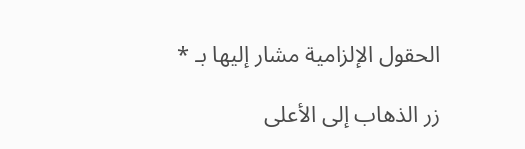الحقول الإلزامية مشار إليها بـ *

زر الذهاب إلى الأعلى